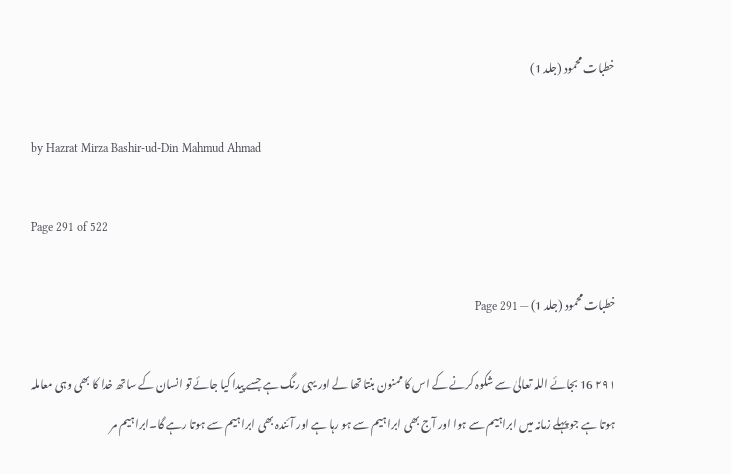خطبات محمود (جلد 1)

by Hazrat Mirza Bashir-ud-Din Mahmud Ahmad

Page 291 of 522

خطبات محمود (جلد 1) — Page 291

۲۹۱ 16 بجائے اللہ تعالیٰ سے شکوہ کرنے کے اس کا ممنون بنتا تھا لے اور یہی رنگ ہے جسے پیدا کیا جائے تو انسان کے ساتھ خدا کا بھی وہی معاملہ ہوتا ہے جو پہلے زمانہ میں ابراہیم سے ہوا اور آج بھی ابراہیم سے ہو رہا ہے اور آئندہ بھی ابراہیم سے ہوتا رہے گا۔ابراہیم مر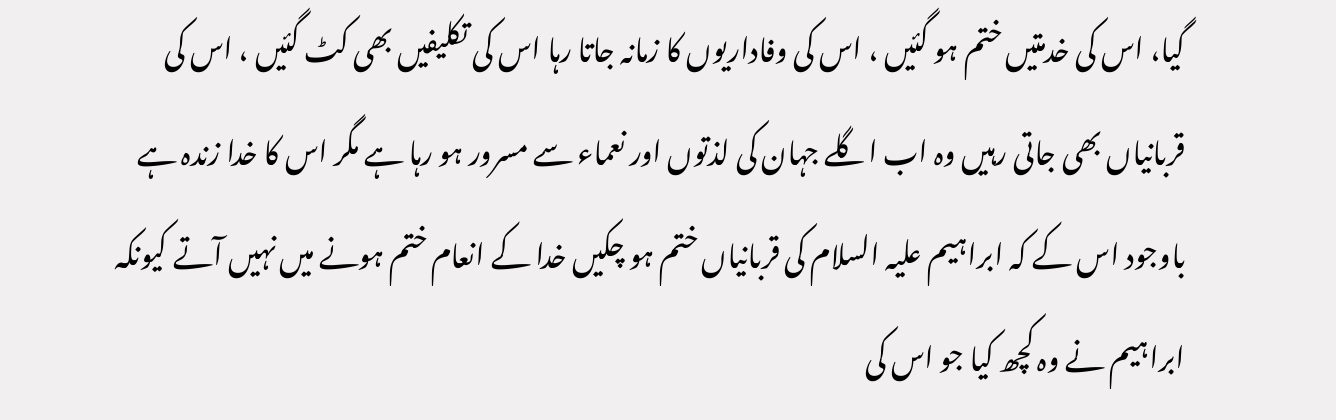گیا، اس کی خدمتیں ختم ہو گئیں ، اس کی وفاداریوں کا زمانہ جاتا رہا اس کی تکلیفیں بھی کٹ گئیں ، اس کی قربانیاں بھی جاتی رہیں وہ اب اگلے جہان کی لذتوں اور نعماء سے مسرور ہو رہا ہے مگر اس کا خدا زندہ ہے باوجود اس کے کہ ابراہیم علیہ السلام کی قربانیاں ختم ہو چکیں خدا کے انعام ختم ہونے میں نہیں آتے کیونکہ ابراہیم نے وہ کچھ کیا جو اس کی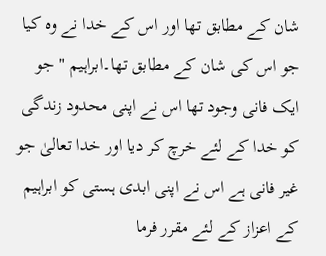شان کے مطابق تھا اور اس کے خدا نے وہ کیا جو اس کی شان کے مطابق تھا۔ابراہیم " جو ایک فانی وجود تھا اس نے اپنی محدود زندگی کو خدا کے لئے خرچ کر دیا اور خدا تعالیٰ جو غیر فانی ہے اس نے اپنی ابدی ہستی کو ابراہیم کے اعزاز کے لئے مقرر فرما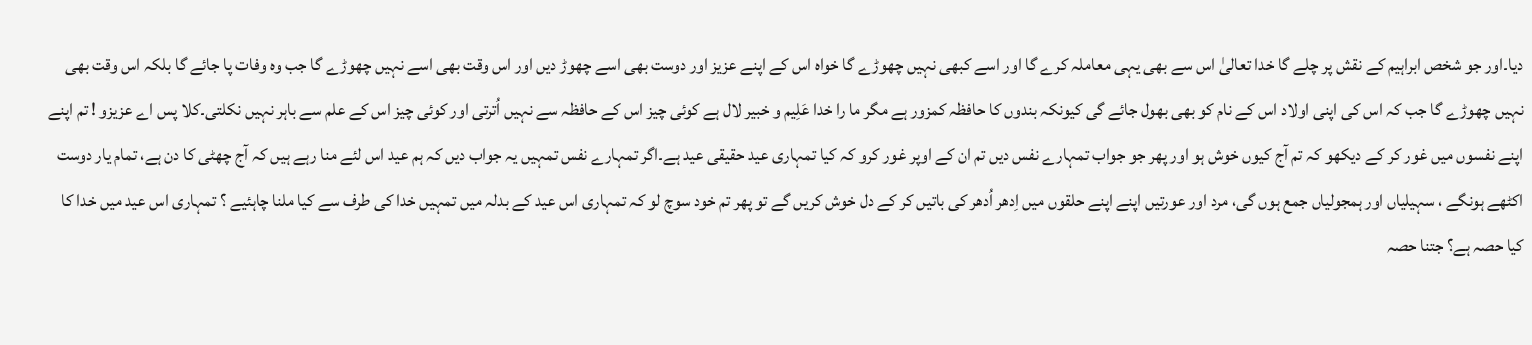دیا۔اور جو شخص ابراہیم کے نقش پر چلے گا خدا تعالیٰ اس سے بھی یہی معاملہ کرے گا اور اسے کبھی نہیں چھوڑے گا خواہ اس کے اپنے عزیز اور دوست بھی اسے چھوڑ دیں اور اس وقت بھی اسے نہیں چھوڑے گا جب وہ وفات پا جائے گا بلکہ اس وقت بھی نہیں چھوڑے گا جب کہ اس کی اپنی اولاد اس کے نام کو بھی بھول جائے گی کیونکہ بندوں کا حافظہ کمزور ہے مگر ما را خدا عَلِیم و خبیر لال ہے کوئی چیز اس کے حافظہ سے نہیں اُترتی اور کوئی چیز اس کے علم سے باہر نہیں نکلتی۔کلا پس اے عزیزو ! تم اپنے اپنے نفسوں میں غور کر کے دیکھو کہ تم آج کیوں خوش ہو اور پھر جو جواب تمہارے نفس دیں تم ان کے اوپر غور کرو کہ کیا تمہاری عید حقیقی عید ہے۔اگر تمہارے نفس تمہیں یہ جواب دیں کہ ہم عید اس لئے منا رہے ہیں کہ آج چھٹی کا دن ہے، تمام یار دوست اکٹھے ہونگے ، سہیلیاں اور ہمجولیاں جمع ہوں گی، مرد اور عورتیں اپنے اپنے حلقوں میں اِدھر اُدھر کی باتیں کر کے دل خوش کریں گے تو پھر تم خود سوچ لو کہ تمہاری اس عید کے بدلہ میں تمہیں خدا کی طرف سے کیا ملنا چاہئیے ؟ تمہاری اس عید میں خدا کا کیا حصہ ہے؟ جتنا حصہ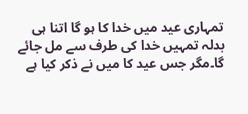تمہاری عید میں خدا کا ہو گا اتنا ہی بدلہ تمہیں خدا کی طرف سے مل جائے گا۔مگر جس عید کا میں نے ذکر کیا ہے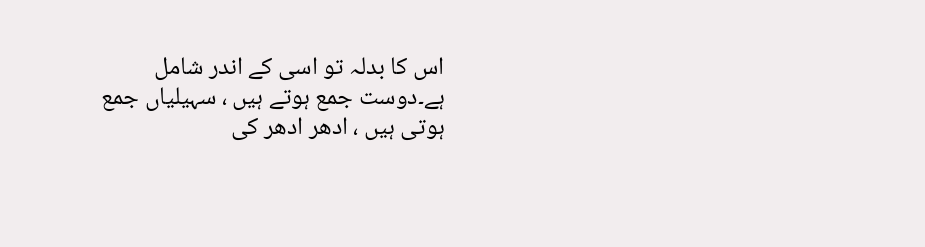اس کا بدلہ تو اسی کے اندر شامل ہے۔دوست جمع ہوتے ہیں ، سہیلیاں جمع ہوتی ہیں ، ادھر ادھر کی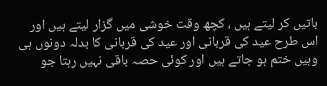باتیں کر لیتے ہیں ، کچھ وقت خوشی میں گزار لیتے ہیں اور اس طرح عید کی قربانی اور عید کی قربانی کا بدلہ دونوں ہی وہیں ختم ہو جاتے ہیں اور کوئی حصہ باقی نہیں رہتا جو